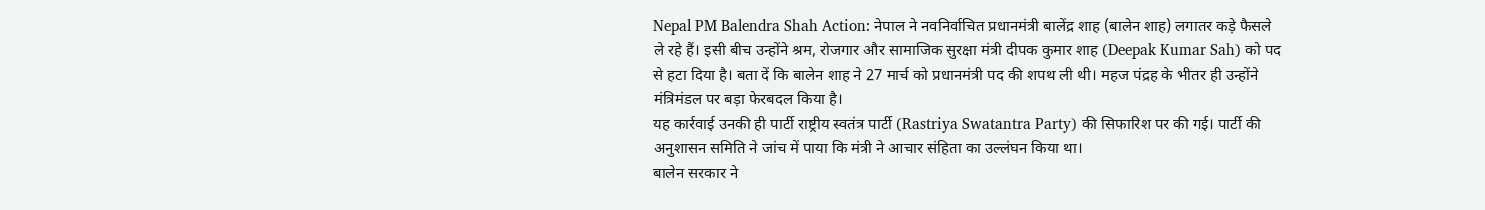Nepal PM Balendra Shah Action: नेपाल ने नवनिर्वाचित प्रधानमंत्री बालेंद्र शाह (बालेन शाह) लगातर कड़े फैसले ले रहे हैं। इसी बीच उन्होंने श्रम, रोजगार और सामाजिक सुरक्षा मंत्री दीपक कुमार शाह (Deepak Kumar Sah) को पद से हटा दिया है। बता दें कि बालेन शाह ने 27 मार्च को प्रधानमंत्री पद की शपथ ली थी। महज पंद्रह के भीतर ही उन्होंने मंत्रिमंडल पर बड़ा फेरबदल किया है।
यह कार्रवाई उनकी ही पार्टी राष्ट्रीय स्वतंत्र पार्टी (Rastriya Swatantra Party) की सिफारिश पर की गई। पार्टी की अनुशासन समिति ने जांच में पाया कि मंत्री ने आचार संहिता का उल्लंघन किया था।
बालेन सरकार ने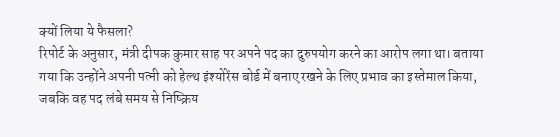क्यों लिया ये फैसला?
रिपोर्ट के अनुसार, मंत्री दीपक कुमार साह पर अपने पद का दुरुपयोग करने का आरोप लगा था। बताया गया कि उन्होंने अपनी पत्नी को हेल्थ इंश्योरेंस बोर्ड में बनाए रखने के लिए प्रभाव का इस्तेमाल किया, जबकि वह पद लंबे समय से निष्क्रिय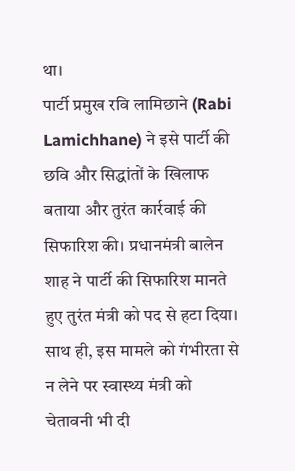था।
पार्टी प्रमुख रवि लामिछाने (Rabi Lamichhane) ने इसे पार्टी की छवि और सिद्धांतों के खिलाफ बताया और तुरंत कार्रवाई की सिफारिश की। प्रधानमंत्री बालेन शाह ने पार्टी की सिफारिश मानते हुए तुरंत मंत्री को पद से हटा दिया। साथ ही, इस मामले को गंभीरता से न लेने पर स्वास्थ्य मंत्री को चेतावनी भी दी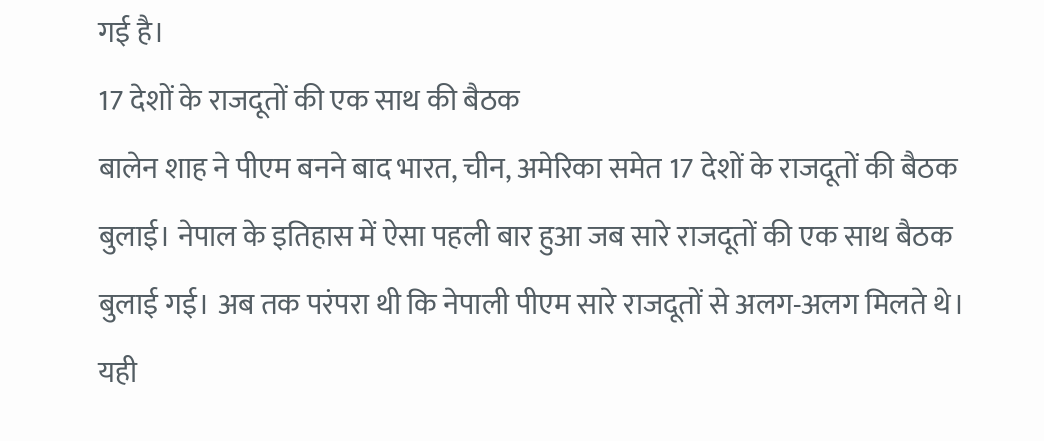गई है।
17 देशों के राजदूतों की एक साथ की बैठक
बालेन शाह ने पीएम बनने बाद भारत, चीन, अमेरिका समेत 17 देशों के राजदूतों की बैठक बुलाई। नेपाल के इतिहास में ऐसा पहली बार हुआ जब सारे राजदूतों की एक साथ बैठक बुलाई गई। अब तक परंपरा थी कि नेपाली पीएम सारे राजदूतों से अलग-अलग मिलते थे। यही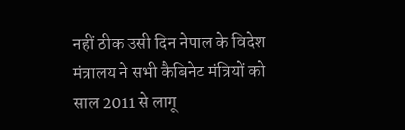नहीं ठीक उसी दिन नेपाल के विदेश मंत्रालय ने सभी कैबिनेट मंत्रियों को साल 2011 से लागू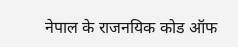नेपाल के राजनयिक कोड ऑफ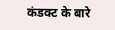कंडक्ट के बारे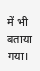में भी बताया गया।